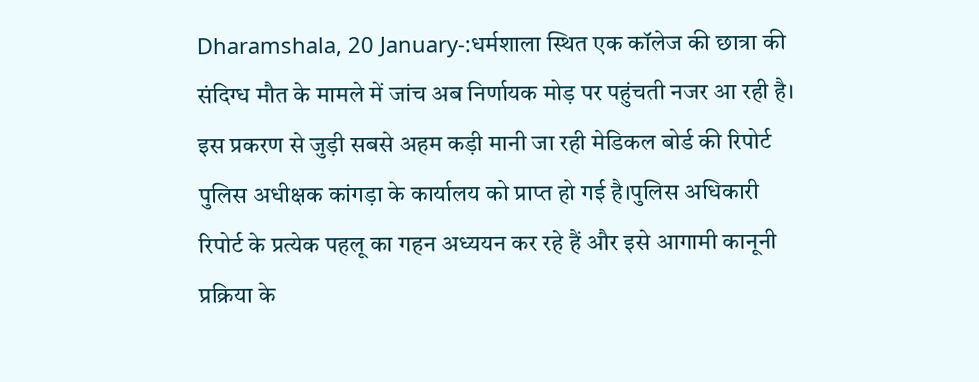Dharamshala, 20 January-:धर्मशाला स्थित एक कॉलेज की छात्रा की संदिग्ध मौत के मामले में जांच अब निर्णायक मोड़ पर पहुंचती नजर आ रही है। इस प्रकरण से जुड़ी सबसे अहम कड़ी मानी जा रही मेडिकल बोर्ड की रिपोर्ट पुलिस अधीक्षक कांगड़ा के कार्यालय को प्राप्त हो गई है।पुलिस अधिकारी रिपोर्ट के प्रत्येक पहलू का गहन अध्ययन कर रहे हैं और इसे आगामी कानूनी प्रक्रिया के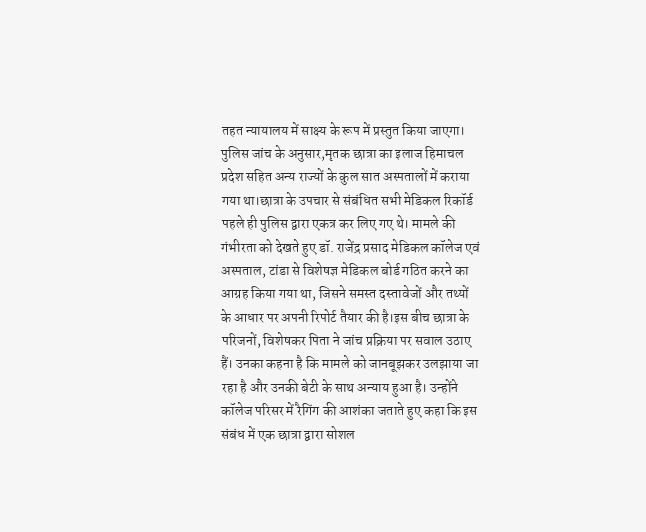तहत न्यायालय में साक्ष्य के रूप में प्रस्तुत किया जाएगा।
पुलिस जांच के अनुसार,मृतक छात्रा का इलाज हिमाचल प्रदेश सहित अन्य राज्यों के कुल सात अस्पतालों में कराया गया था।छात्रा के उपचार से संबंधित सभी मेडिकल रिकॉर्ड पहले ही पुलिस द्वारा एकत्र कर लिए गए थे। मामले की गंभीरता को देखते हुए डॉ. राजेंद्र प्रसाद मेडिकल कॉलेज एवं अस्पताल, टांडा से विशेषज्ञ मेडिकल बोर्ड गठित करने का आग्रह किया गया था, जिसने समस्त दस्तावेजों और तथ्यों के आधार पर अपनी रिपोर्ट तैयार की है।इस बीच छात्रा के परिजनों, विशेषकर पिता ने जांच प्रक्रिया पर सवाल उठाए हैं। उनका कहना है कि मामले को जानबूझकर उलझाया जा रहा है और उनकी बेटी के साथ अन्याय हुआ है। उन्होंने कॉलेज परिसर में रैगिंग की आशंका जताते हुए कहा कि इस संबंध में एक छात्रा द्वारा सोशल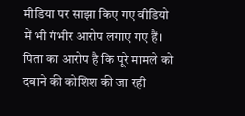मीडिया पर साझा किए गए वीडियो में भी गंभीर आरोप लगाए गए हैं। पिता का आरोप है कि पूरे मामले को दबाने की कोशिश की जा रही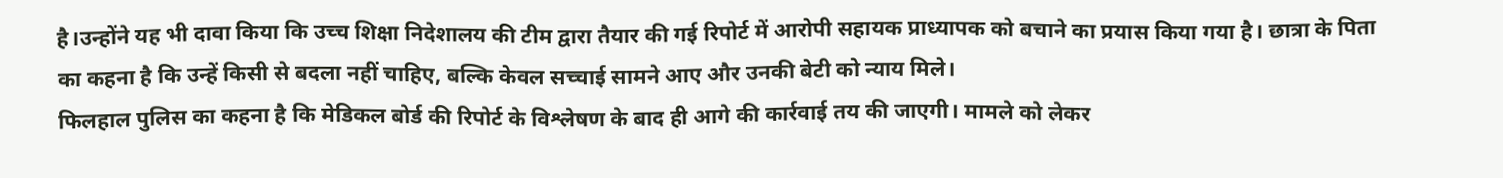है।उन्होंने यह भी दावा किया कि उच्च शिक्षा निदेशालय की टीम द्वारा तैयार की गई रिपोर्ट में आरोपी सहायक प्राध्यापक को बचाने का प्रयास किया गया है। छात्रा के पिता का कहना है कि उन्हें किसी से बदला नहीं चाहिए, बल्कि केवल सच्चाई सामने आए और उनकी बेटी को न्याय मिले।
फिलहाल पुलिस का कहना है कि मेडिकल बोर्ड की रिपोर्ट के विश्लेषण के बाद ही आगे की कार्रवाई तय की जाएगी। मामले को लेकर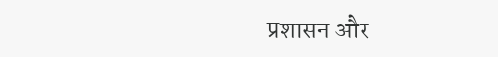प्रशासन और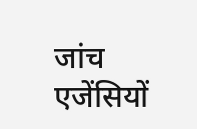जांच एजेंसियों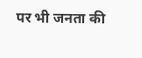पर भी जनता की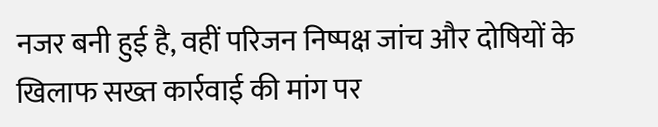नजर बनी हुई है, वहीं परिजन निष्पक्ष जांच और दोषियों के खिलाफ सख्त कार्रवाई की मांग पर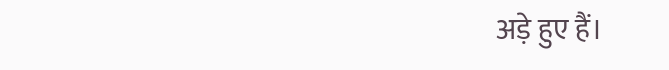अड़े हुए हैं।